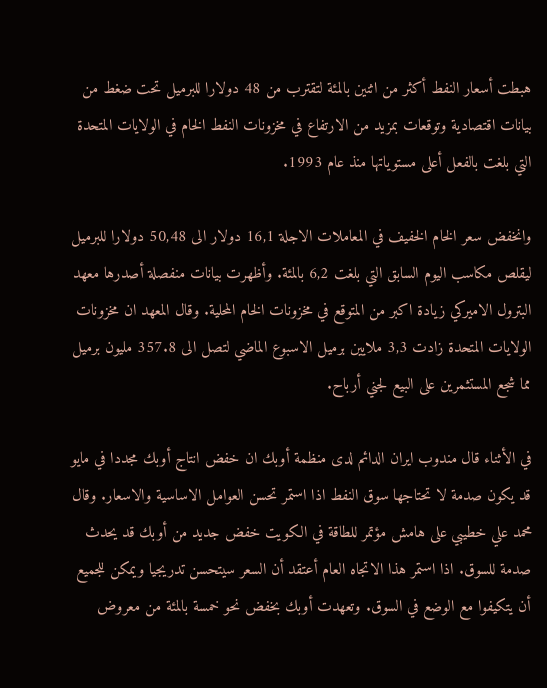هبطت أسعار النفط أكثر من اثنين بالمئة لتقترب من 48 دولارا للبرميل تحت ضغط من بيانات اقتصادية وتوقعات بمزيد من الارتفاع في مخزونات النفط الخام في الولايات المتحدة التي بلغت بالفعل أعلى مستوياتها منذ عام 1993.

وانخفض سعر الخام الخفيف في المعاملات الاجلة 16,1 دولار الى 50,48 دولارا للبرميل ليقلص مكاسب اليوم السابق التي بلغت 6,2 بالمئة. وأظهرت بيانات منفصلة أصدرها معهد البترول الاميركي زيادة اكبر من المتوقع في مخزونات الخام المحلية. وقال المعهد ان مخزونات الولايات المتحدة زادت 3,3 ملايين برميل الاسبوع الماضي لتصل الى 357.8 مليون برميل مما شجع المستثمرين على البيع لجني أرباح.

في الأثناء قال مندوب ايران الدائم لدى منظمة أوبك ان خفض انتاج أوبك مجددا في مايو قد يكون صدمة لا تحتاجها سوق النفط اذا استمر تحسن العوامل الاساسية والاسعار. وقال محمد علي خطيبي على هامش مؤتمر للطاقة في الكويت خفض جديد من أوبك قد يحدث صدمة للسوق. اذا استمر هذا الاتجاه العام أعتقد أن السعر سيتحسن تدريجيا ويمكن للجميع أن يتكيفوا مع الوضع في السوق. وتعهدت أوبك بخفض نحو خمسة بالمئة من معروض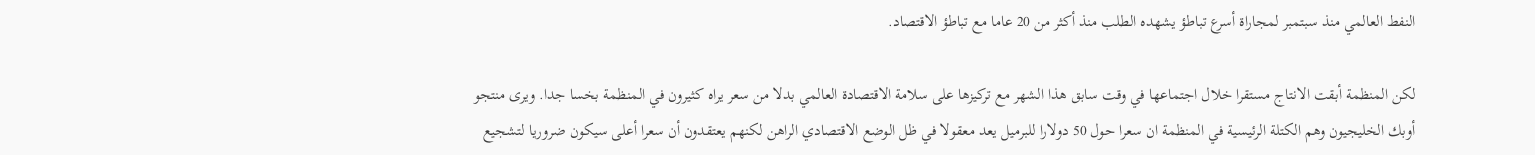النفط العالمي منذ سبتمبر لمجاراة أسرع تباطؤ يشهده الطلب منذ أكثر من 20 عاما مع تباطؤ الاقتصاد.

لكن المنظمة أبقت الانتاج مستقرا خلال اجتماعها في وقت سابق هذا الشهر مع تركيزها على سلامة الاقتصادة العالمي بدلا من سعر يراه كثيرون في المنظمة بخسا جدا. ويرى منتجو أوبك الخليجيون وهم الكتلة الرئيسية في المنظمة ان سعرا حول 50 دولارا للبرميل يعد معقولا في ظل الوضع الاقتصادي الراهن لكنهم يعتقدون أن سعرا أعلى سيكون ضروريا لتشجيع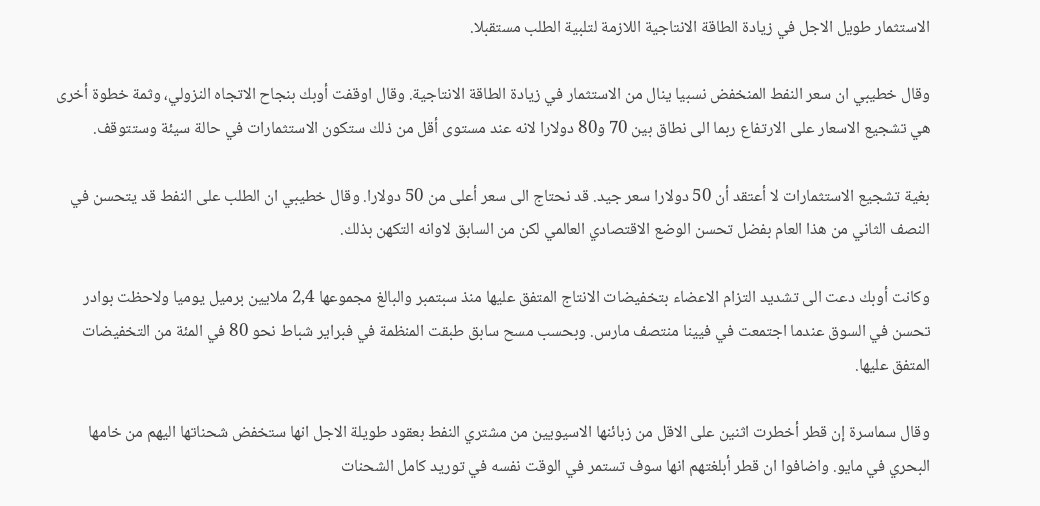الاستثمار طويل الاجل في زيادة الطاقة الانتاجية اللازمة لتلبية الطلب مستقبلا.

وقال خطيبي ان سعر النفط المنخفض نسبيا ينال من الاستثمار في زيادة الطاقة الانتاجية. وقال اوقفت أوبك بنجاح الاتجاه النزولي، وثمة خطوة أخرى هي تشجيع الاسعار على الارتفاع ربما الى نطاق بين 70 و80 دولارا لانه عند مستوى أقل من ذلك ستكون الاستثمارات في حالة سيئة وستتوقف.

بغية تشجيع الاستثمارات لا أعتقد أن 50 دولارا سعر جيد. قد نحتاج الى سعر أعلى من 50 دولارا. وقال خطيبي ان الطلب على النفط قد يتحسن في النصف الثاني من هذا العام بفضل تحسن الوضع الاقتصادي العالمي لكن من السابق لاوانه التكهن بذلك.

وكانت أوبك دعت الى تشديد التزام الاعضاء بتخفيضات الانتاج المتفق عليها منذ سبتمبر والبالغ مجموعها 2,4 ملايين برميل يوميا ولاحظت بوادر تحسن في السوق عندما اجتمعت في فيينا منتصف مارس. وبحسب مسح سابق طبقت المنظمة في فبراير شباط نحو 80 في المئة من التخفيضات المتفق عليها.

وقال سماسرة إن قطر أخطرت اثنين على الاقل من زبائنها الاسيويين من مشتري النفط بعقود طويلة الاجل انها ستخفض شحناتها اليهم من خامها البحري في مايو. واضافوا ان قطر أبلغتهم انها سوف تستمر في الوقت نفسه في توريد كامل الشحنات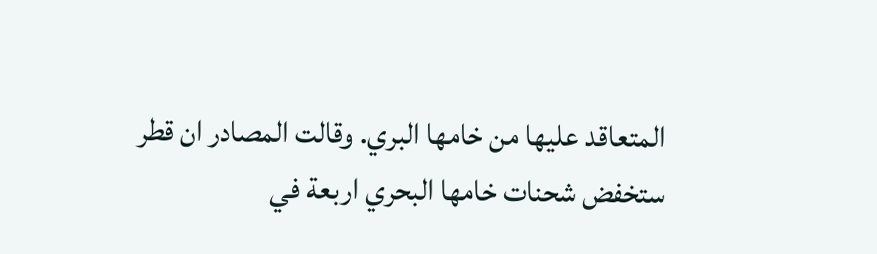المتعاقد عليها من خامها البري. وقالت المصادر ان قطر ستخفض شحنات خامها البحري اربعة في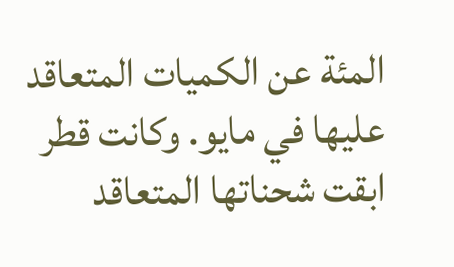المئة عن الكميات المتعاقد عليها في مايو. وكانت قطر ابقت شحناتها المتعاقد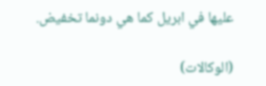عليها في ابريل كما هي دونما تخفيض.

(الوكالات)